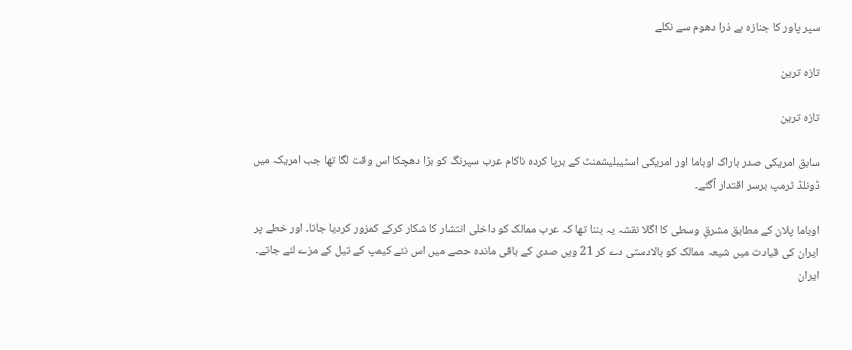سپر پاور کا جنازہ ہے ذرا دھوم سے نکلے

تازہ ترین

تازہ ترین

سابق امریکی صدر باراک اوباما اور امریکی اسٹیبلیشمنٹ کے برپا کردہ ناکام عرب سپرنگ کو بڑا دھچکا اس وقت لگا تھا جب امریکہ میں ڈونلڈ ٹرمپ برسر اقتدار آگئے۔

اوباما پلان کے مطابق مشرقِ وسطی کا اگلا نقشہ یہ بننا تھا کہ عرب ممالک کو داخلی انتشار کا شکار کرکے کمزور کردیا جاتا۔ اور خطے پر ایران کی قیادت میں شیعہ ممالک کو بالادستی دے کر 21 ویں صدی کے باقی ماندہ حصے میں اس نئے کیمپ کے تیل کے مزے لئے جاتے۔ ایران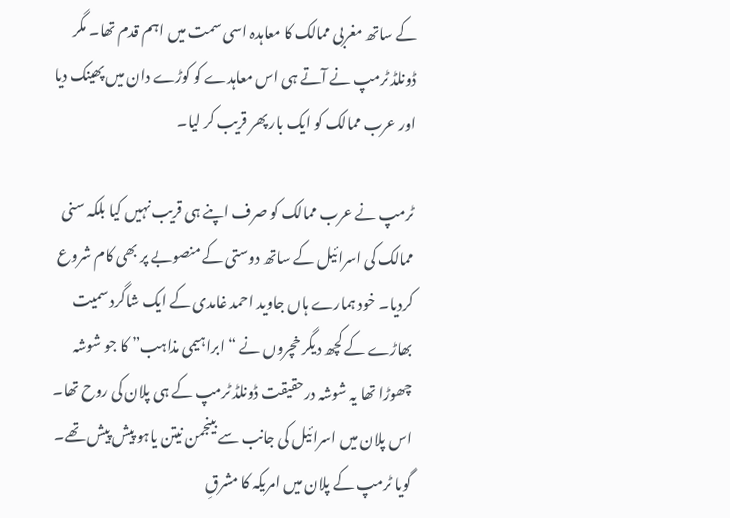کے ساتھ مغربی ممالک کا معاہدہ اسی سمت میں اہم قدم تھا۔ مگر ڈونلڈ ٹرمپ نے آتے ہی اس معاہدے کو کوڑے دان میں پھینک دیا اور عرب ممالک کو ایک بار پھر قریب کر لیا۔

ٹرمپ نے عرب ممالک کو صرف اپنے ہی قریب نہیں کیا بلکہ سنی ممالک کی اسرائیل کے ساتھ دوستی کے منصوبے پر بھی کام شروع کردیا۔ خود ہمارے ہاں جاوید احمد غامدی کے ایک شاگرد سمیت بھاڑے کے کچھ دیگر خچروں نے “ابراہیمی مذاہب” کا جو شوشہ چھوڑا تھا یہ شوشہ درحقیقت ڈونلڈ ٹرمپ کے ہی پلان کی روح تھا۔ اس پلان میں اسرائیل کی جانب سے بینجمن نیتن یاہو پیش پیش تھے۔ گویا ٹرمپ کے پلان میں امریکہ کا مشرقِ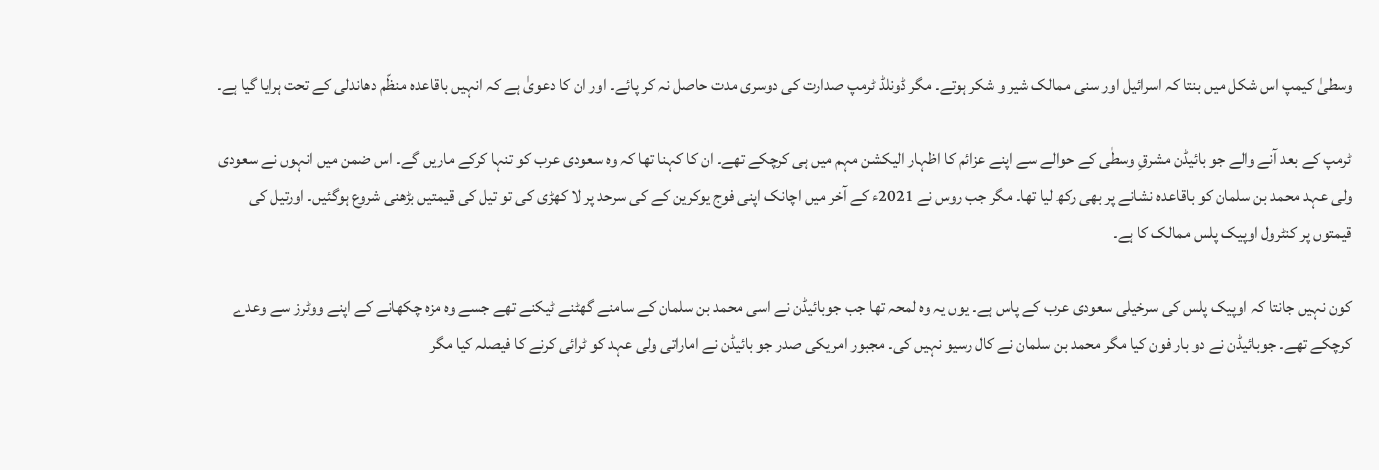وسطیٰ کیمپ اس شکل میں بنتا کہ اسرائیل اور سنی ممالک شیر و شکر ہوتے۔ مگر ڈونلڈ ٹرمپ صدارت کی دوسری مدت حاصل نہ کر پائے۔ اور ان کا دعویٰ ہے کہ انہیں باقاعدہ منظّم دھاندلی کے تحت ہرایا گیا ہے۔

ٹرمپ کے بعد آنے والے جو بائیڈن مشرقِ وسطٰی کے حوالے سے اپنے عزائم کا اظہار الیکشن مہم میں ہی کرچکے تھے۔ ان کا کہنا تھا کہ وہ سعودی عرب کو تنہا کرکے ماریں گے۔ اس ضمن میں انہوں نے سعودی ولی عہد محمد بن سلمان کو باقاعدہ نشانے پر بھی رکھ لیا تھا۔ مگر جب روس نے 2021ء کے آخر میں اچانک اپنی فوج یوکرین کے کی سرحد پر لا کھڑی کی تو تیل کی قیمتیں بڑھنی شروع ہوگئیں۔ اورتیل کی قیمتوں پر کنٹرول اوپیک پلس ممالک کا ہے۔

کون نہیں جانتا کہ اوپیک پلس کی سرخیلی سعودی عرب کے پاس ہے۔ یوں یہ وہ لمحہ تھا جب جوبائیڈن نے اسی محمد بن سلمان کے سامنے گھٹنے ٹیکنے تھے جسے وہ مزہ چکھانے کے اپنے ووٹرز سے وعدے کرچکے تھے۔ جوبائیڈن نے دو بار فون کیا مگر محمد بن سلمان نے کال رسیو نہیں کی۔ مجبور امریکی صدر جو بائیڈن نے اماراتی ولی عہد کو ٹرائی کرنے کا فیصلہ کیا مگر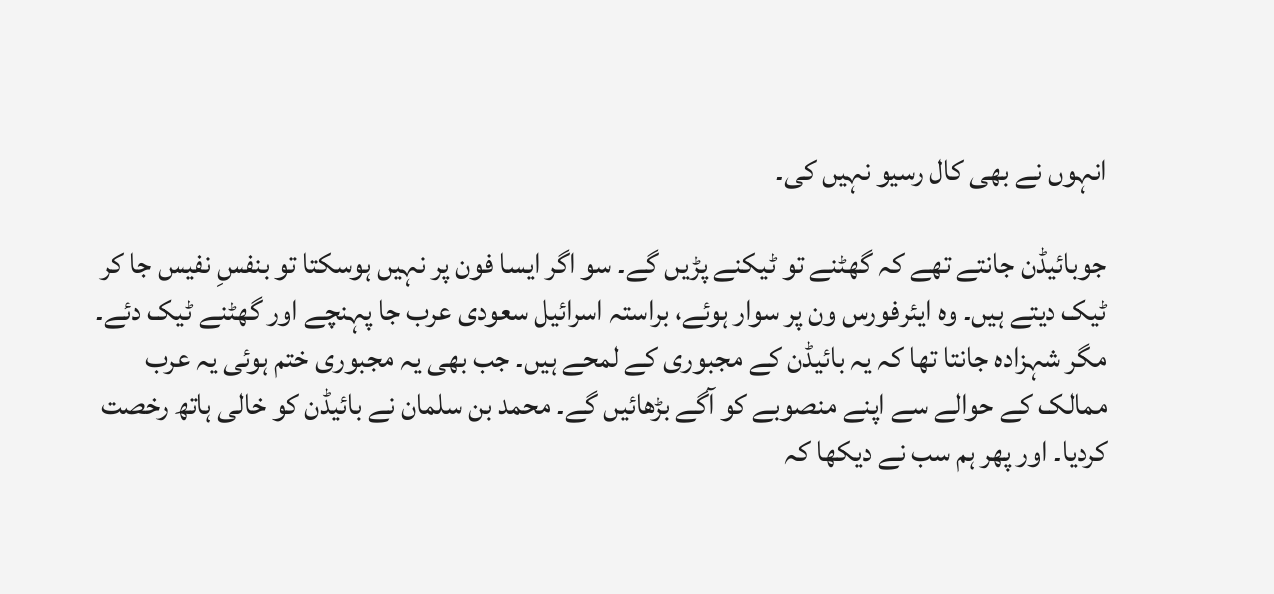انہوں نے بھی کال رسیو نہیں کی۔

جوبائیڈن جانتے تھے کہ گھٹنے تو ٹیکنے پڑیں گے۔ سو اگر ایسا فون پر نہیں ہوسکتا تو بنفسِ نفیس جا کر ٹیک دیتے ہیں۔ وہ ایئرفورس ون پر سوار ہوئے، براستہ اسرائیل سعودی عرب جا پہنچے اور گھٹنے ٹیک دئے۔ مگر شہزادہ جانتا تھا کہ یہ بائیڈن کے مجبوری کے لمحے ہیں۔ جب بھی یہ مجبوری ختم ہوئی یہ عرب ممالک کے حوالے سے اپنے منصوبے کو آگے بڑھائیں گے۔ محمد بن سلمان نے بائیڈن کو خالی ہاتھ رخصت کردیا۔ اور پھر ہم سب نے دیکھا کہ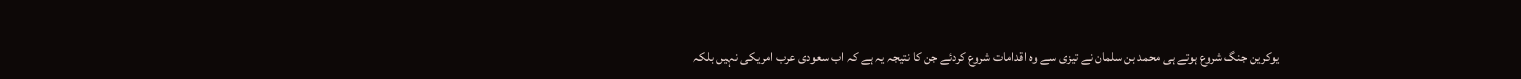یوکرین جنگ شروع ہوتے ہی محمد بن سلمان نے تیزی سے وہ اقدامات شروع کردئے جن کا نتیجہ یہ ہے کہ اب سعودی عرب امریکی نہیں بلکہ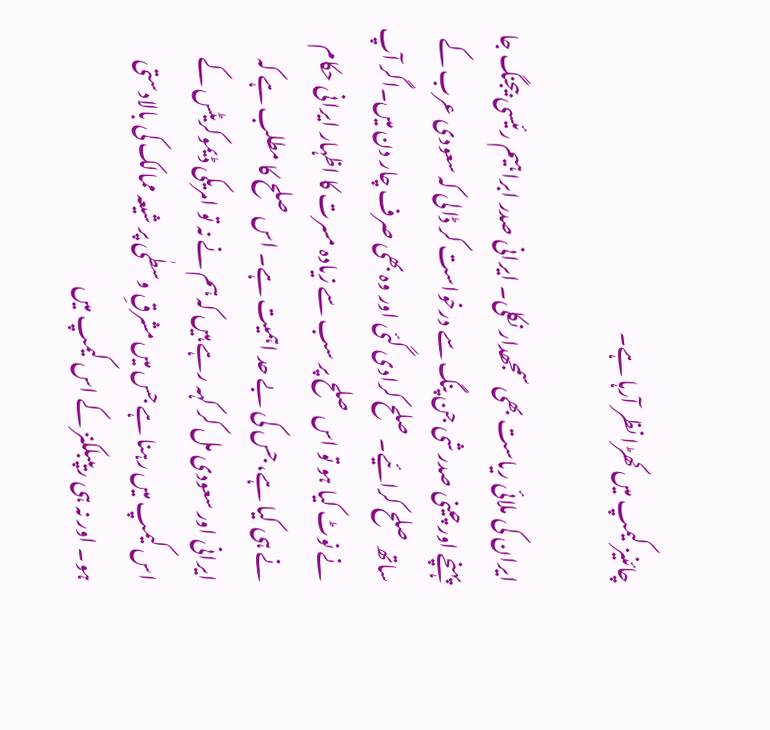چائنیز کیمپ میں کھڑا نظر آرہا ہے۔

ایران کی ملائی ریاست بھی سمجھدار نکلی۔ ایرانی صدر ابراہیم رئیسی بیجنگ جا پہنچے اور چینی صدر شی جن پنگ سے درخواست کر ڈالی کہ سعودی عرب کے ساتھ صلح کرائیے۔ صلح کرادی گئی اور وہ بھی صرف چار دن میں۔اگر آپ نے نوٹ کیا ہو تو اس صلح پر سب سے زیادہ مسرت کا اظہار ایرانی حکام نے ہی کیا ہے، جس کی بے حد اہمیت ہے۔ اس صلح کا مطلب ہے کہ ایرانی اور سعودی مل کر کہہ رہے ہیں کہ ہم نے نہ تو امریکی ڈیموکریٹس کے اس کیمپ میں رہنا ہے جس میں مشرقِ وسطٰی پر شیعہ ممالک کی بالادستی ہو۔ اور نہ ہی ریپبلکنز کے اس کیمپ میں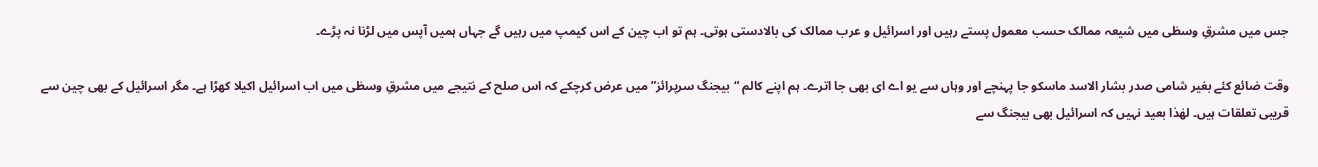جس میں مشرقِ وسطٰی میں شیعہ ممالک حسب معمول پستے رہیں اور اسرائیل و عرب ممالک کی بالادستی ہوتی۔ ہم تو اب چین کے اس کیمپ میں رہیں گے جہاں ہمیں آپس میں لڑنا نہ پڑے۔

وقت ضائع کئے بغیر شامی صدر بشار الاسد ماسکو جا پہنچے اور وہاں سے یو اے ای بھی جا اترے۔ ہم اپنے کالم “بیجنگ سرپرائز” میں عرض کرچکے کہ اس صلح کے نتیجے میں مشرقِ وسطٰی میں اب اسرائیل اکیلا کھڑا ہے۔ مگر اسرائیل کے بھی چین سے قریبی تعلقات ہیں۔ لھٰذا بعید نہیں کہ اسرائیل بھی بیجنگ سے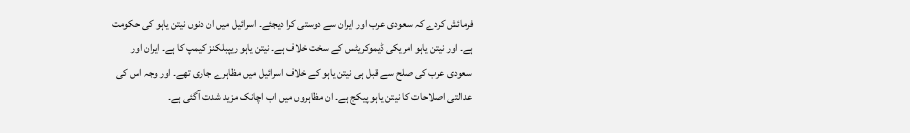فرمائش کردے کہ سعودی عرب اور ایران سے دوستی کرا دیجئے۔ اسرائیل میں ان دنوں نیتن یاہو کی حکومت ہے۔ اور نیتن یاہو امریکی ڈیموکریٹس کے سخت خلاف ہے۔ نیتن یاہو ریپبلکنز کیمپ کا ہے۔ ایران اور سعودی عرب کی صلح سے قبل ہی نیتن یاہو کے خلاف اسرائیل میں مظاہرے جاری تھے۔ اور وجہ اس کی عدالتی اصلاحات کا نیتن یاہو پیکج ہے۔ ان مظاہروں میں اب اچانک مزید شدت آگئی ہے۔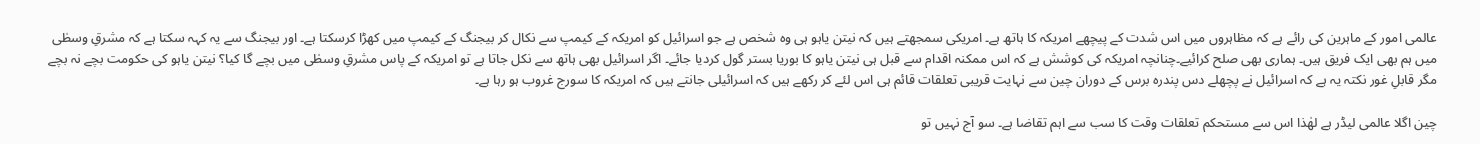عالمی امور کے ماہرین کی رائے ہے کہ مظاہروں میں اس شدت کے پیچھے امریکہ کا ہاتھ ہے۔ امریکی سمجھتے ہیں کہ نیتن یاہو ہی وہ شخص ہے جو اسرائیل کو امریکہ کے کیمپ سے نکال کر بیجنگ کے کیمپ میں کھڑا کرسکتا ہے۔ اور بیجنگ سے یہ کہہ سکتا ہے کہ مشرقِ وسطٰی میں ہم بھی ایک فریق ہیں۔ ہماری بھی صلح کرائیے۔چنانچہ امریکہ کی کوشش ہے کہ اس ممکنہ اقدام سے قبل ہی نیتن یاہو کا بوریا بستر گول کردیا جائے۔ اگر اسرائیل بھی ہاتھ سے نکل جاتا ہے تو امریکہ کے پاس مشرقِ وسطٰی میں بچے گا کیا؟ نیتن یاہو کی حکومت بچے نہ بچے مگر قابلِ غور نکتہ یہ ہے کہ اسرائیل نے پچھلے دس پندرہ برس کے دوران چین سے نہایت قریبی تعلقات قائم ہی اس لئے کر رکھے ہیں کہ اسرائیلی جانتے ہیں کہ امریکہ کا سورج غروب ہو رہا ہے۔

چین اگلا عالمی لیڈر ہے لھٰذا اس سے مستحکم تعلقات وقت کا سب سے اہم تقاضا ہے۔ سو آج نہیں تو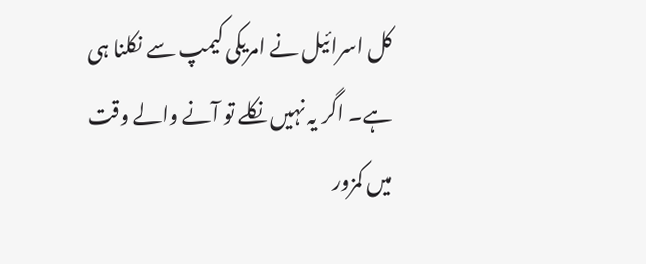کل اسرائیل نے امریکی کیمپ سے نکلنا ہی ہے۔ اگر یہ نہیں نکلے تو آنے والے وقت میں کمزور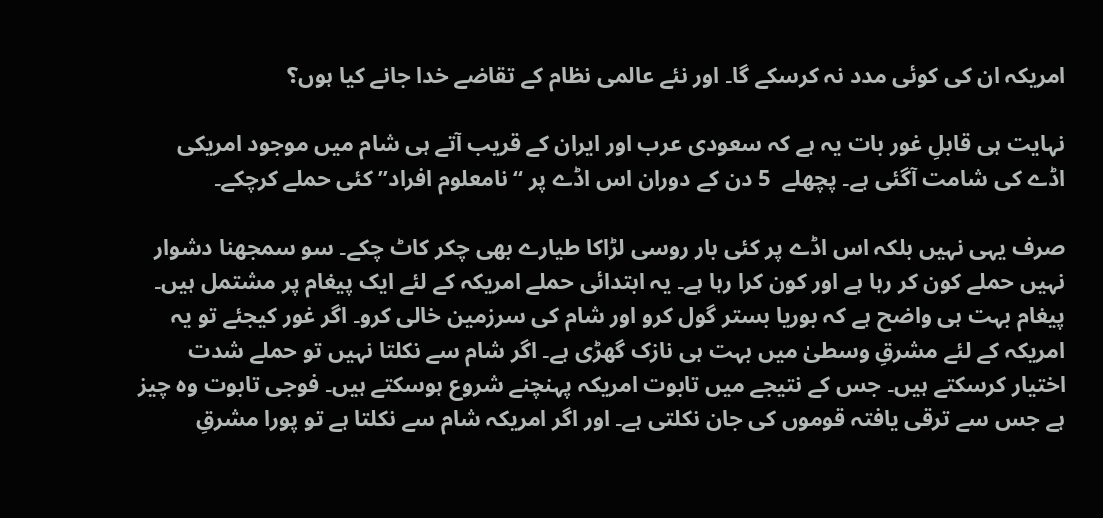امریکہ ان کی کوئی مدد نہ کرسکے گا۔ اور نئے عالمی نظام کے تقاضے خدا جانے کیا ہوں؟

نہایت ہی قابلِ غور بات یہ ہے کہ سعودی عرب اور ایران کے قریب آتے ہی شام میں موجود امریکی اڈے کی شامت آگئی ہے۔ پچھلے  5 دن کے دوران اس اڈے پر “نامعلوم افراد” کئی حملے کرچکے۔

صرف یہی نہیں بلکہ اس اڈے پر کئی بار روسی لڑاکا طیارے بھی چکر کاٹ چکے۔ سو سمجھنا دشوار نہیں حملے کون کر رہا ہے اور کون کرا رہا ہے۔ یہ ابتدائی حملے امریکہ کے لئے ایک پیغام پر مشتمل ہیں۔ پیغام بہت ہی واضح ہے کہ بوریا بستر گول کرو اور شام کی سرزمین خالی کرو۔ اگر غور کیجئے تو یہ امریکہ کے لئے مشرقِ وسطیٰ میں بہت ہی نازک گھڑی ہے۔ اگر شام سے نکلتا نہیں تو حملے شدت اختیار کرسکتے ہیں۔ جس کے نتیجے میں تابوت امریکہ پہنچنے شروع ہوسکتے ہیں۔ فوجی تابوت وہ چیز ہے جس سے ترقی یافتہ قوموں کی جان نکلتی ہے۔ اور اگر امریکہ شام سے نکلتا ہے تو پورا مشرقِ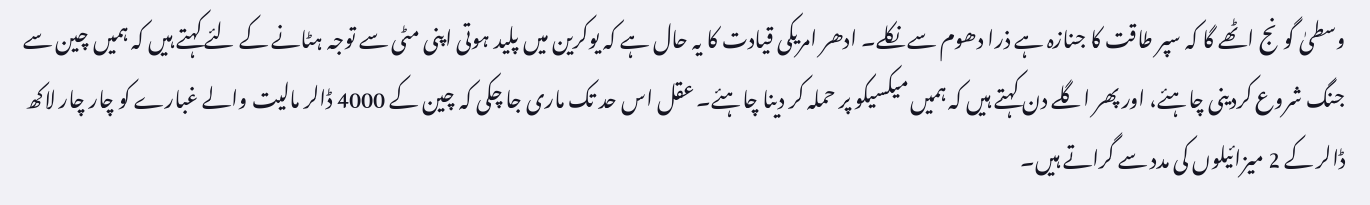وسطیٰ گونج اٹھے گا کہ سپر طاقت کا جنازہ ہے ذرا دھوم سے نکلے۔ ادھر امریکی قیادت کا یہ حال ہے کہ یوکرین میں پلید ہوتی اپنی مٹی سے توجہ ہٹانے کے لئے کہتے ہیں کہ ہمیں چین سے جنگ شروع کردینی چاہئے، اور پھر اگلے دن کہتے ہیں کہ ہمیں میکسیکو پر حملہ کر دینا چاہئے۔ عقل اس حد تک ماری جا چکی کہ چین کے 4000 ڈالر مالیت والے غبارے کو چار چار لاکھ ڈالر کے 2 میزائیلوں کی مدد سے گراتے ہیں۔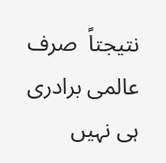نتیجتاً  صرف عالمی برادری ہی نہیں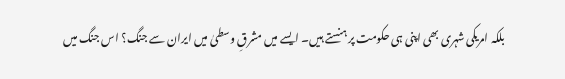بلکہ امریکی شہری بھی اپنی ہی حکومت پر ہنستے ہیں۔ ایسے میں مشرقِ وسطیٰ میں ایران سے جنگ؟ اس جنگ میں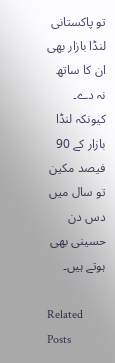تو پاکستانی لنڈا بازار بھی ان کا ساتھ نہ دے۔ کیونکہ لنڈا بازار کے 90 فیصد مکین تو سال میں دس دن حسینی بھی ہوتے ہیں۔

Related Posts